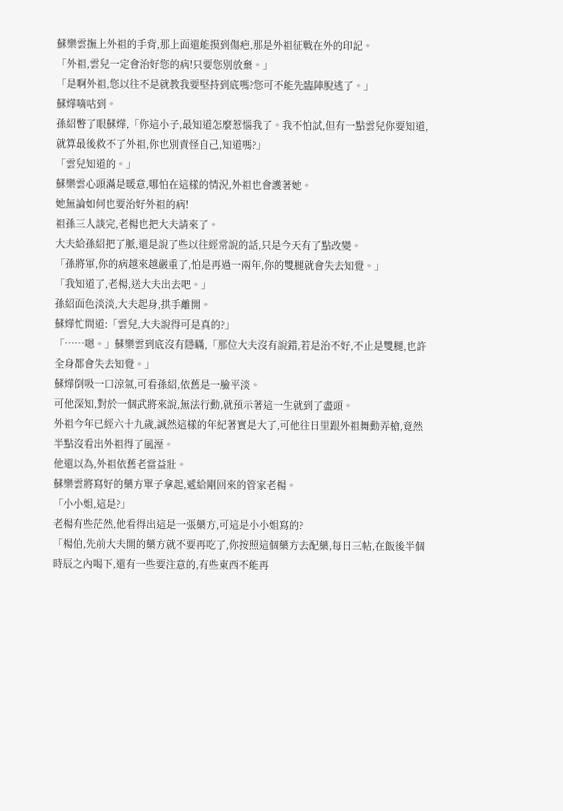蘇樂雲撫上外祖的手背,那上面還能摸到傷疤,那是外祖征戰在外的印記。
「外祖,雲兒一定會治好您的病!只要您別放棄。」
「是啊外祖,您以往不是就教我要堅持到底嗎?您可不能先臨陣脫逃了。」
蘇燁嘀咕到。
孫紹瞥了眼蘇燁,「你這小子,最知道怎麼惹惱我了。我不怕試,但有一點雲兒你要知道,就算最後救不了外祖,你也別責怪自己,知道嗎?」
「雲兒知道的。」
蘇樂雲心頭滿是暖意,哪怕在這樣的情況,外祖也會護著她。
她無論如何也要治好外祖的病!
祖孫三人談完,老楊也把大夫請來了。
大夫給孫紹把了脈,還是說了些以往經常說的話,只是今天有了點改變。
「孫將軍,你的病越來越嚴重了,怕是再過一兩年,你的雙腿就會失去知覺。」
「我知道了,老楊,送大夫出去吧。」
孫紹面色淡淡,大夫起身,拱手離開。
蘇燁忙問道:「雲兒,大夫說得可是真的?」
「……嗯。」蘇樂雲到底沒有隱瞞,「那位大夫沒有說錯,若是治不好,不止是雙腿,也許全身都會失去知覺。」
蘇燁倒吸一口涼氣,可看孫紹,依舊是一臉平淡。
可他深知,對於一個武將來說,無法行動,就預示著這一生就到了盡頭。
外祖今年已經六十九歲,誠然這樣的年紀著實是大了,可他往日里跟外祖舞動弄槍,竟然半點沒看出外祖得了風溼。
他還以為,外祖依舊老當益壯。
蘇樂雲將寫好的藥方單子拿起,遞給剛回來的管家老楊。
「小小姐,這是?」
老楊有些茫然,他看得出這是一張藥方,可這是小小姐寫的?
「楊伯,先前大夫開的藥方就不要再吃了,你按照這個藥方去配藥,每日三帖,在飯後半個時辰之內喝下,還有一些要注意的,有些東西不能再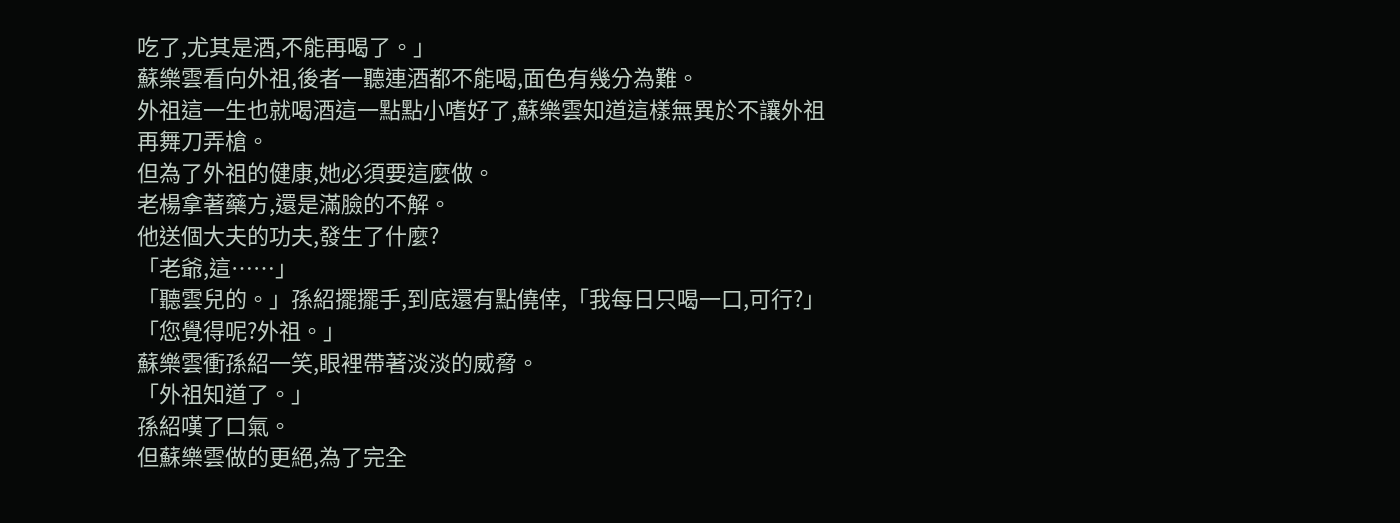吃了,尤其是酒,不能再喝了。」
蘇樂雲看向外祖,後者一聽連酒都不能喝,面色有幾分為難。
外祖這一生也就喝酒這一點點小嗜好了,蘇樂雲知道這樣無異於不讓外祖再舞刀弄槍。
但為了外祖的健康,她必須要這麼做。
老楊拿著藥方,還是滿臉的不解。
他送個大夫的功夫,發生了什麼?
「老爺,這……」
「聽雲兒的。」孫紹擺擺手,到底還有點僥倖,「我每日只喝一口,可行?」
「您覺得呢?外祖。」
蘇樂雲衝孫紹一笑,眼裡帶著淡淡的威脅。
「外祖知道了。」
孫紹嘆了口氣。
但蘇樂雲做的更絕,為了完全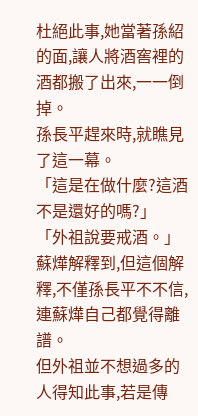杜絕此事,她當著孫紹的面,讓人將酒窖裡的酒都搬了出來,一一倒掉。
孫長平趕來時,就瞧見了這一幕。
「這是在做什麼?這酒不是還好的嗎?」
「外祖說要戒酒。」
蘇燁解釋到,但這個解釋,不僅孫長平不不信,連蘇燁自己都覺得離譜。
但外祖並不想過多的人得知此事,若是傳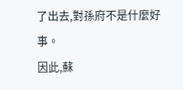了出去,對孫府不是什麼好事。
因此,蘇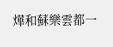燁和蘇樂雲都一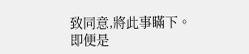致同意,將此事瞞下。
即便是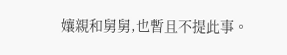孃親和舅舅,也暫且不提此事。